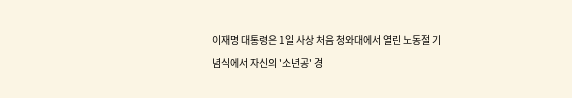이재명 대통령은 1일 사상 처음 청와대에서 열린 노동절 기념식에서 자신의 '소년공' 경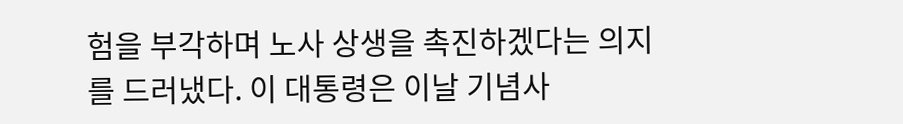험을 부각하며 노사 상생을 촉진하겠다는 의지를 드러냈다. 이 대통령은 이날 기념사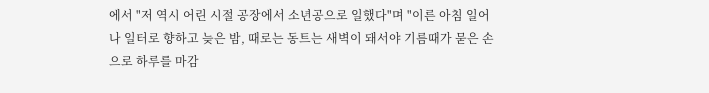에서 "저 역시 어린 시절 공장에서 소년공으로 일했다"며 "이른 아침 일어나 일터로 향하고 늦은 밤, 때로는 동트는 새벽이 돼서야 기름때가 묻은 손으로 하루를 마감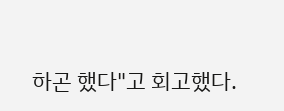하곤 했다"고 회고했다.